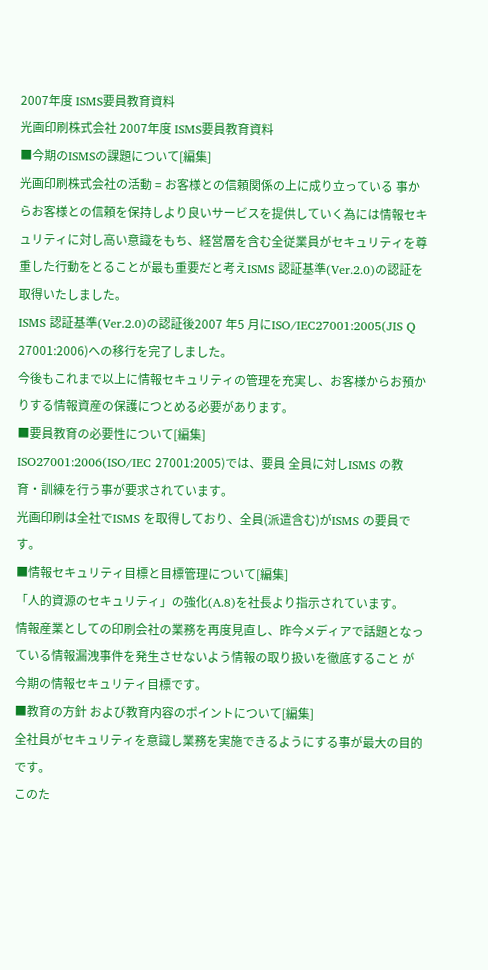2007年度 ISMS要員教育資料
光画印刷株式会社 2007年度 ISMS要員教育資料
■今期のISMSの課題について[編集]
光画印刷株式会社の活動 = お客様との信頼関係の上に成り立っている 事からお客様との信頼を保持しより良いサービスを提供していく為には情報セキュリティに対し高い意識をもち、経営層を含む全従業員がセキュリティを尊重した行動をとることが最も重要だと考えISMS 認証基準(Ver.2.0)の認証を取得いたしました。
ISMS 認証基準(Ver.2.0)の認証後2007 年5 月にISO/IEC27001:2005(JIS Q 27001:2006)への移行を完了しました。
今後もこれまで以上に情報セキュリティの管理を充実し、お客様からお預かりする情報資産の保護につとめる必要があります。
■要員教育の必要性について[編集]
ISO27001:2006(ISO/IEC 27001:2005)では、要員 全員に対しISMS の教育・訓練を行う事が要求されています。
光画印刷は全社でISMS を取得しており、全員(派遣含む)がISMS の要員です。
■情報セキュリティ目標と目標管理について[編集]
「人的資源のセキュリティ」の強化(A.8)を社長より指示されています。
情報産業としての印刷会社の業務を再度見直し、昨今メディアで話題となっている情報漏洩事件を発生させないよう情報の取り扱いを徹底すること が今期の情報セキュリティ目標です。
■教育の方針 および教育内容のポイントについて[編集]
全社員がセキュリティを意識し業務を実施できるようにする事が最大の目的です。
このた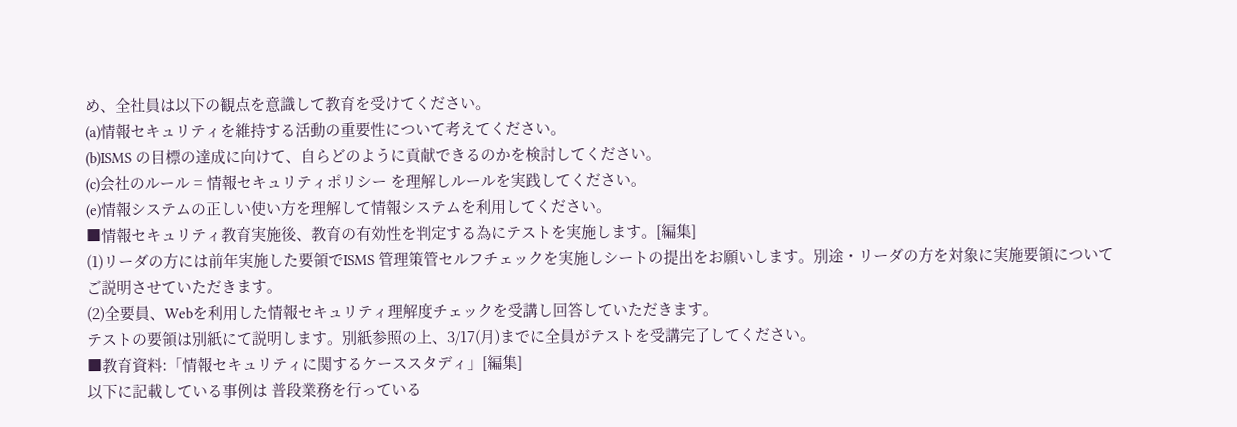め、全社員は以下の観点を意識して教育を受けてください。
(a)情報セキュリティを維持する活動の重要性について考えてください。
(b)ISMS の目標の達成に向けて、自らどのように貢献できるのかを検討してください。
(c)会社のルール = 情報セキュリティポリシー を理解しルールを実践してください。
(e)情報システムの正しい使い方を理解して情報システムを利用してください。
■情報セキュリティ教育実施後、教育の有効性を判定する為にテストを実施します。[編集]
(1)リーダの方には前年実施した要領でISMS 管理策管セルフチェックを実施しシートの提出をお願いします。別途・リーダの方を対象に実施要領についてご説明させていただきます。
(2)全要員、Webを利用した情報セキュリティ理解度チェックを受講し回答していただきます。
テストの要領は別紙にて説明します。別紙参照の上、3/17(月)までに全員がテストを受講完了してください。
■教育資料:「情報セキュリティに関するケーススタディ」[編集]
以下に記載している事例は 普段業務を行っている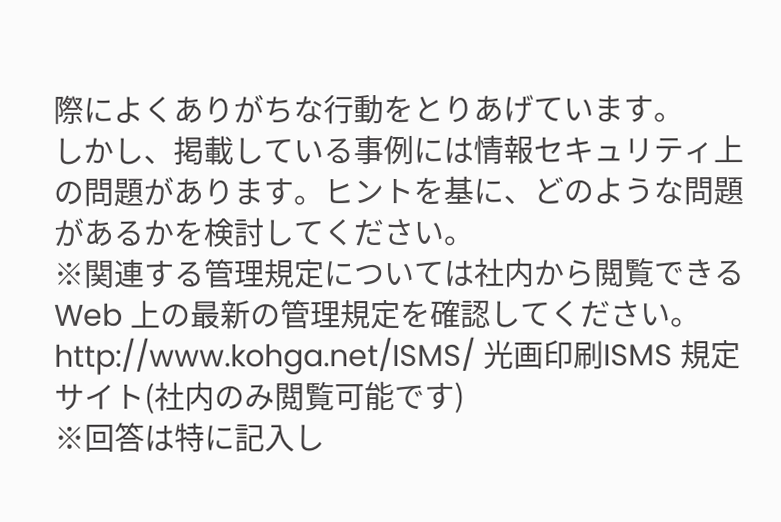際によくありがちな行動をとりあげています。
しかし、掲載している事例には情報セキュリティ上の問題があります。ヒントを基に、どのような問題があるかを検討してください。
※関連する管理規定については社内から閲覧できるWeb 上の最新の管理規定を確認してください。
http://www.kohga.net/ISMS/ 光画印刷ISMS 規定サイト(社内のみ閲覧可能です)
※回答は特に記入し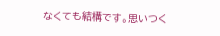なくても結構です。思いつく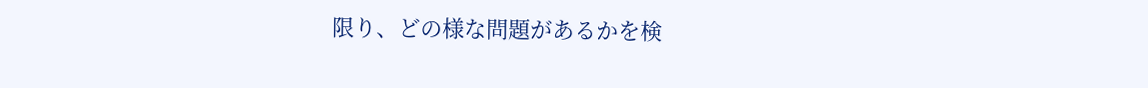限り、どの様な問題があるかを検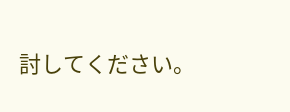討してください。